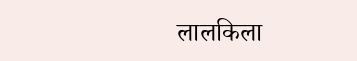लालकिला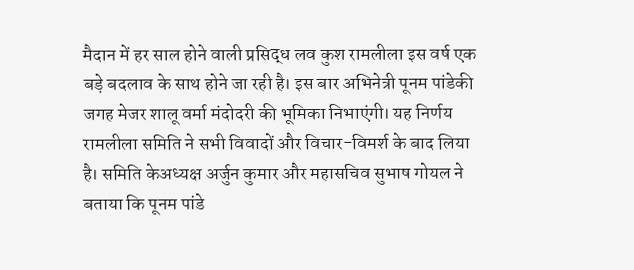मैदान में हर साल होने वाली प्रसिद्ध लव कुश रामलीला इस वर्ष एक बड़े बदलाव के साथ होने जा रही है। इस बार अभिनेत्री पूनम पांडेकी जगह मेजर शालू वर्मा मंदोदरी की भूमिका निभाएंगी। यह निर्णय रामलीला समिति ने सभी विवादों और विचार-विमर्श के बाद लिया है। समिति केअध्यक्ष अर्जुन कुमार और महासचिव सुभाष गोयल ने बताया कि पूनम पांडे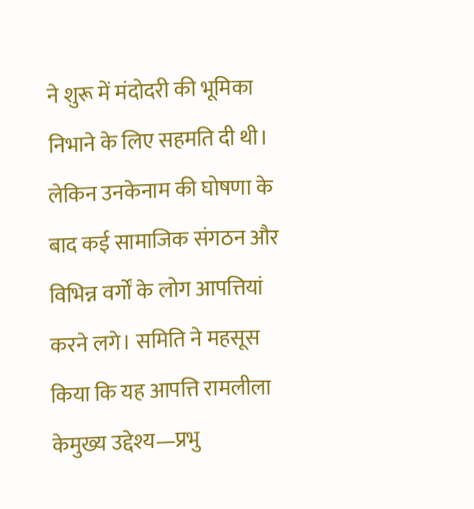ने शुरू में मंदोदरी की भूमिका निभाने के लिए सहमति दी थी। लेकिन उनकेनाम की घोषणा के बाद कई सामाजिक संगठन और विभिन्न वर्गों के लोग आपत्तियां करने लगे। समिति ने महसूस किया कि यह आपत्ति रामलीला केमुख्य उद्देश्य—प्रभु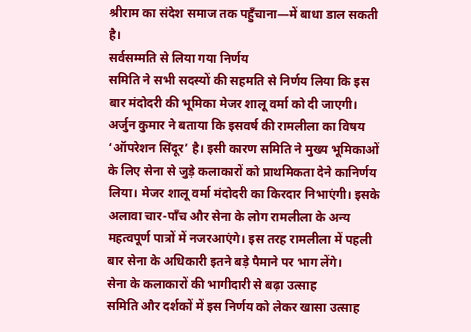श्रीराम का संदेश समाज तक पहुँचाना—में बाधा डाल सकती है।
सर्वसम्मति से लिया गया निर्णय
समिति ने सभी सदस्यों की सहमति से निर्णय लिया कि इस बार मंदोदरी की भूमिका मेजर शालू वर्मा को दी जाएगी। अर्जुन कुमार ने बताया कि इसवर्ष की रामलीला का विषय ‘ऑपरेशन सिंदूर’ है। इसी कारण समिति ने मुख्य भूमिकाओं के लिए सेना से जुड़े कलाकारों को प्राथमिकता देने कानिर्णय लिया। मेजर शालू वर्मा मंदोदरी का किरदार निभाएंगी। इसके अलावा चार-पाँच और सेना के लोग रामलीला के अन्य महत्वपूर्ण पात्रों में नजरआएंगे। इस तरह रामलीला में पहली बार सेना के अधिकारी इतने बड़े पैमाने पर भाग लेंगे।
सेना के कलाकारों की भागीदारी से बढ़ा उत्साह
समिति और दर्शकों में इस निर्णय को लेकर खासा उत्साह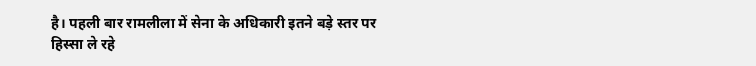है। पहली बार रामलीला में सेना के अधिकारी इतने बड़े स्तर पर हिस्सा ले रहे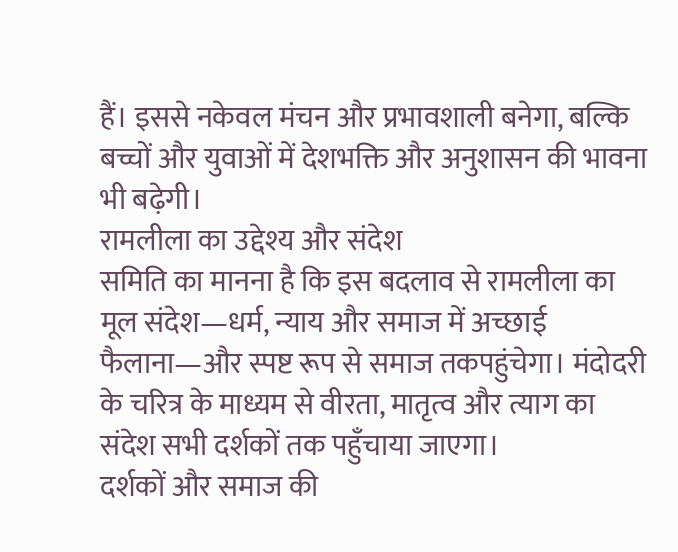हैं। इससे नकेवल मंचन और प्रभावशाली बनेगा, बल्कि बच्चों और युवाओं में देशभक्ति और अनुशासन की भावना भी बढ़ेगी।
रामलीला का उद्देश्य और संदेश
समिति का मानना है कि इस बदलाव से रामलीला का मूल संदेश—धर्म, न्याय और समाज में अच्छाई फैलाना—और स्पष्ट रूप से समाज तकपहुंचेगा। मंदोदरी के चरित्र के माध्यम से वीरता, मातृत्व और त्याग का संदेश सभी दर्शकों तक पहुँचाया जाएगा।
दर्शकों और समाज की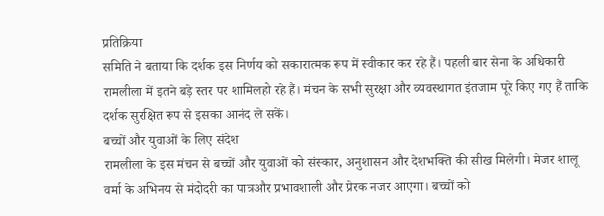प्रतिक्रिया
समिति ने बताया कि दर्शक इस निर्णय को सकारात्मक रूप में स्वीकार कर रहे हैं। पहली बार सेना के अधिकारी रामलीला में इतने बड़े स्तर पर शामिलहो रहे हैं। मंचन के सभी सुरक्षा और व्यवस्थागत इंतजाम पूरे किए गए हैं ताकि दर्शक सुरक्षित रूप से इसका आनंद ले सकें।
बच्चों और युवाओं के लिए संदेश
रामलीला के इस मंचन से बच्चों और युवाओं को संस्कार, अनुशासन और देशभक्ति की सीख मिलेगी। मेजर शालू वर्मा के अभिनय से मंदोदरी का पात्रऔर प्रभावशाली और प्रेरक नजर आएगा। बच्चों को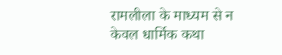रामलीला के माध्यम से न केवल धार्मिक कथा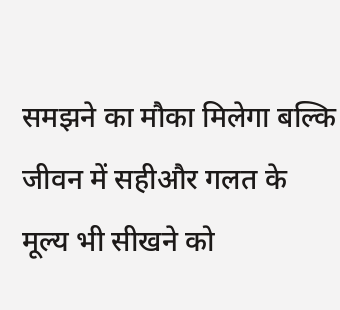समझने का मौका मिलेगा बल्कि जीवन में सहीऔर गलत के मूल्य भी सीखने को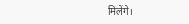मिलेंगे।